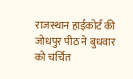राजस्थान हाईकोर्ट की जोधपुर पीठ ने बुधवार को चर्चित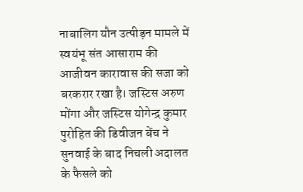नाबालिग यौन उत्पीड़न मामले में स्वयंभू संत आसाराम की आजीवन कारावास की सजा को बरकरार रखा है। जस्टिस अरुण मोंगा और जस्टिस योगेन्द्र कुमार पुरोहित की डिवीजन बेंच ने सुनवाई के बाद निचली अदालत के फैसले को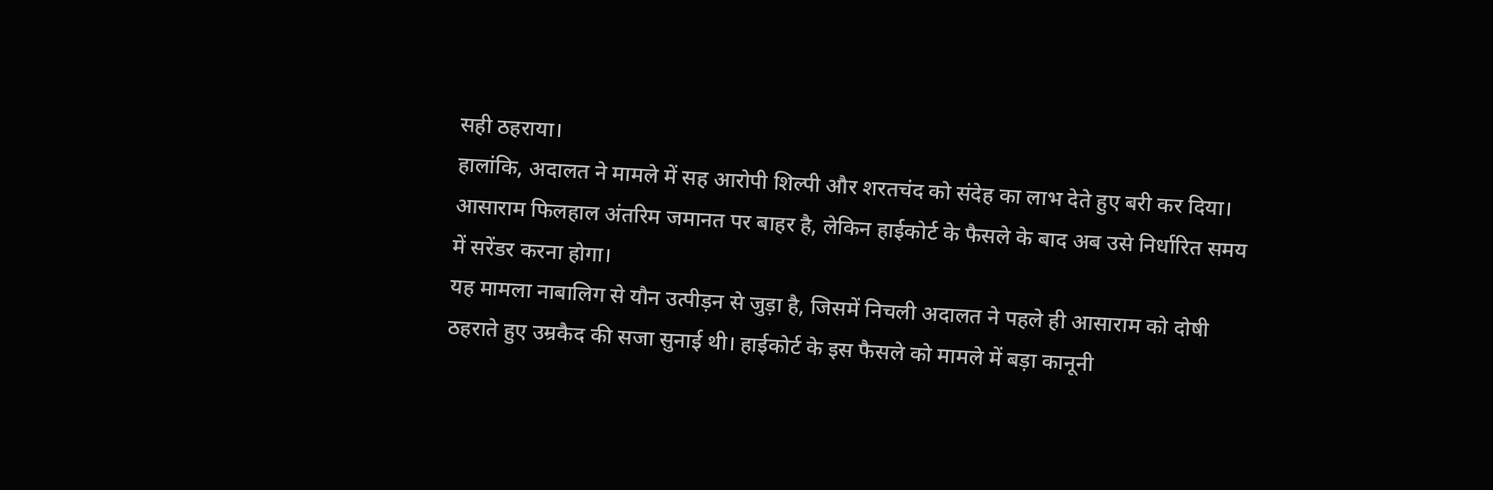सही ठहराया।
हालांकि, अदालत ने मामले में सह आरोपी शिल्पी और शरतचंद को संदेह का लाभ देते हुए बरी कर दिया।
आसाराम फिलहाल अंतरिम जमानत पर बाहर है, लेकिन हाईकोर्ट के फैसले के बाद अब उसे निर्धारित समय में सरेंडर करना होगा।
यह मामला नाबालिग से यौन उत्पीड़न से जुड़ा है, जिसमें निचली अदालत ने पहले ही आसाराम को दोषी ठहराते हुए उम्रकैद की सजा सुनाई थी। हाईकोर्ट के इस फैसले को मामले में बड़ा कानूनी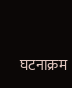घटनाक्रम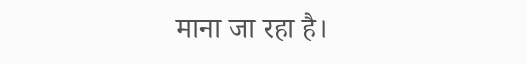माना जा रहा है।